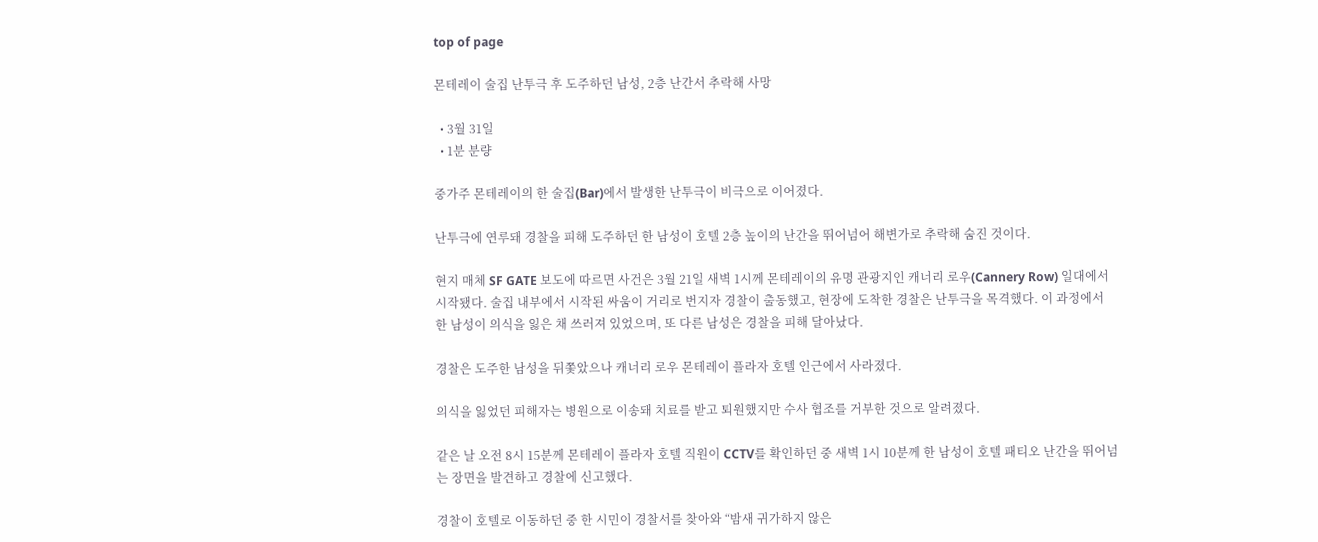top of page

몬테레이 술집 난투극 후 도주하던 남성, 2층 난간서 추락해 사망

  • 3월 31일
  • 1분 분량

중가주 몬테레이의 한 술집(Bar)에서 발생한 난투극이 비극으로 이어졌다.

난투극에 연루돼 경찰을 피해 도주하던 한 남성이 호텔 2층 높이의 난간을 뛰어넘어 해변가로 추락해 숨진 것이다.

현지 매체 SF GATE 보도에 따르면 사건은 3월 21일 새벽 1시께 몬테레이의 유명 관광지인 캐너리 로우(Cannery Row) 일대에서 시작됐다. 술집 내부에서 시작된 싸움이 거리로 번지자 경찰이 출동했고, 현장에 도착한 경찰은 난투극을 목격했다. 이 과정에서 한 남성이 의식을 잃은 채 쓰러져 있었으며, 또 다른 남성은 경찰을 피해 달아났다.

경찰은 도주한 남성을 뒤쫓았으나 캐너리 로우 몬테레이 플라자 호텔 인근에서 사라졌다.

의식을 잃었던 피해자는 병원으로 이송돼 치료를 받고 퇴원했지만 수사 협조를 거부한 것으로 알려졌다.

같은 날 오전 8시 15분께 몬테레이 플라자 호텔 직원이 CCTV를 확인하던 중 새벽 1시 10분께 한 남성이 호텔 패티오 난간을 뛰어넘는 장면을 발견하고 경찰에 신고했다.

경찰이 호텔로 이동하던 중 한 시민이 경찰서를 찾아와 “밤새 귀가하지 않은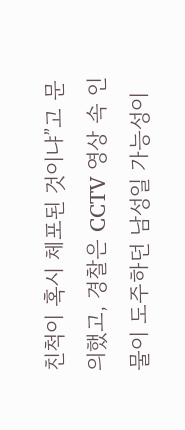친척이 혹시 체포된 것이냐”고 문의했고, 경찰은 CCTV 영상 속 인물이 도주하던 남성일 가능성이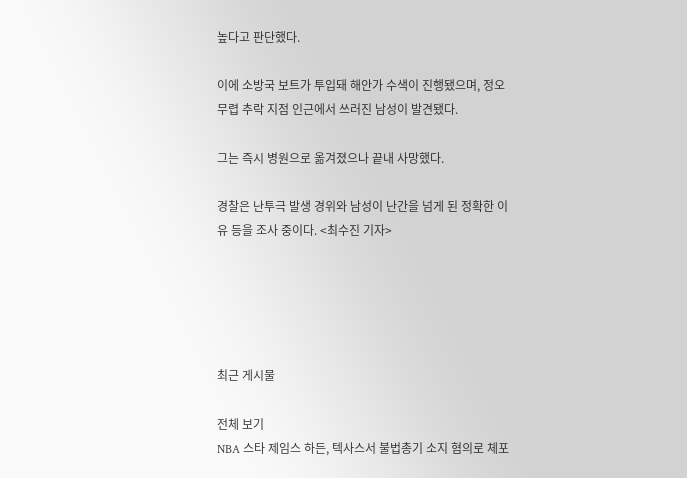높다고 판단했다.

이에 소방국 보트가 투입돼 해안가 수색이 진행됐으며, 정오 무렵 추락 지점 인근에서 쓰러진 남성이 발견됐다.

그는 즉시 병원으로 옮겨졌으나 끝내 사망했다.

경찰은 난투극 발생 경위와 남성이 난간을 넘게 된 정확한 이유 등을 조사 중이다. <최수진 기자>





최근 게시물

전체 보기
NBA 스타 제임스 하든, 텍사스서 불법총기 소지 혐의로 체포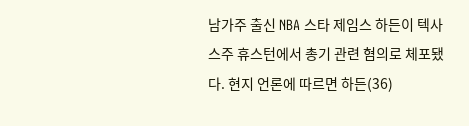남가주 출신 NBA 스타 제임스 하든이 텍사스주 휴스턴에서 총기 관련 혐의로 체포됐다. 현지 언론에 따르면 하든(36)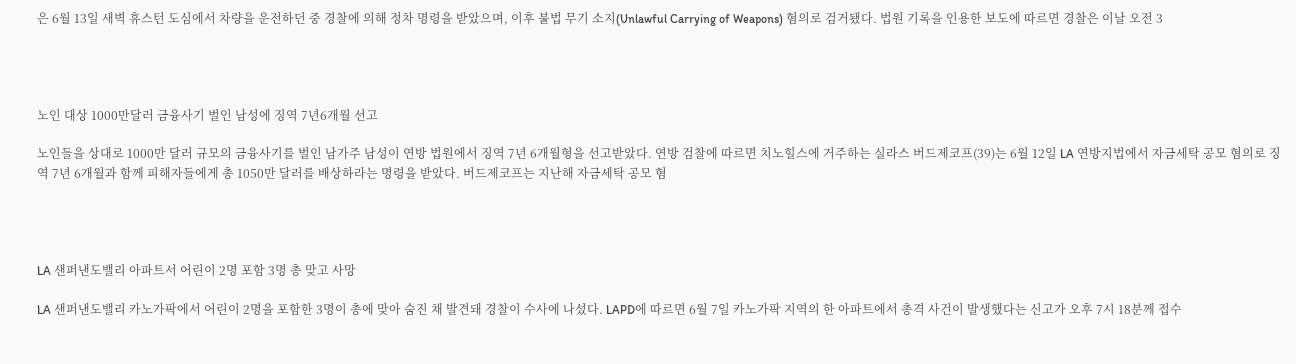은 6월 13일 새벽 휴스턴 도심에서 차량을 운전하던 중 경찰에 의해 정차 명령을 받았으며, 이후 불법 무기 소지(Unlawful Carrying of Weapons) 혐의로 검거됐다. 법원 기록을 인용한 보도에 따르면 경찰은 이날 오전 3




노인 대상 1000만달러 금융사기 벌인 남성에 징역 7년6개월 선고

노인들을 상대로 1000만 달러 규모의 금융사기를 벌인 남가주 남성이 연방 법원에서 징역 7년 6개월형을 선고받았다. 연방 검찰에 따르면 치노힐스에 거주하는 실라스 버드제코프(39)는 6월 12일 LA 연방지법에서 자금세탁 공모 혐의로 징역 7년 6개월과 함께 피해자들에게 총 1050만 달러를 배상하라는 명령을 받았다. 버드제코프는 지난해 자금세탁 공모 혐




LA 샌퍼낸도밸리 아파트서 어린이 2명 포함 3명 총 맞고 사망

LA 샌퍼낸도밸리 카노가팍에서 어린이 2명을 포함한 3명이 총에 맞아 숨진 채 발견돼 경찰이 수사에 나섰다. LAPD에 따르면 6월 7일 카노가팍 지역의 한 아파트에서 총격 사건이 발생했다는 신고가 오후 7시 18분께 접수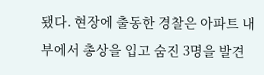됐다. 현장에 출동한 경찰은 아파트 내부에서 총상을 입고 숨진 3명을 발견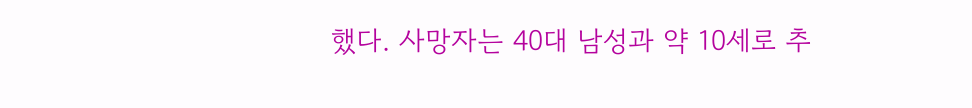했다. 사망자는 40대 남성과 약 10세로 추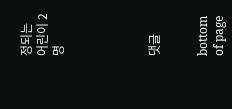정되는 어린이 2명





댓글


bottom of page